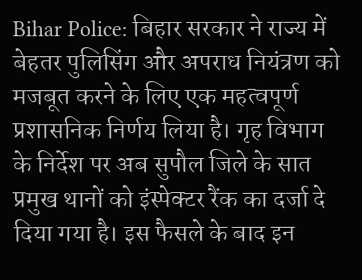Bihar Police: बिहार सरकार ने राज्य में बेहतर पुलिसिंग और अपराध नियंत्रण को मजबूत करने के लिए एक महत्वपूर्ण प्रशासनिक निर्णय लिया है। गृह विभाग के निर्देश पर अब सुपौल जिले के सात प्रमुख थानों को इंस्पेक्टर रैंक का दर्जा दे दिया गया है। इस फैसले के बाद इन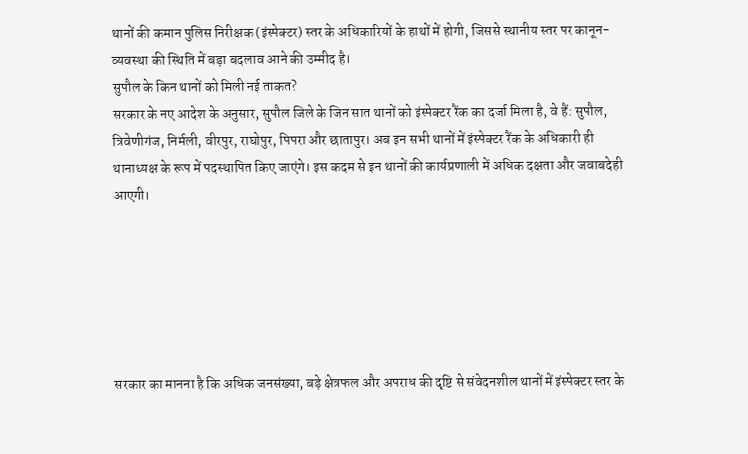थानों की कमान पुलिस निरीक्षक (इंस्पेक्टर) स्तर के अधिकारियों के हाथों में होगी, जिससे स्थानीय स्तर पर कानून-व्यवस्था की स्थिति में बड़ा बदलाव आने की उम्मीद है।
सुपौल के किन थानों को मिली नई ताकत?
सरकार के नए आदेश के अनुसार, सुपौल जिले के जिन सात थानों को इंस्पेक्टर रैंक का दर्जा मिला है, वे हैं: सुपौल, त्रिवेणीगंज, निर्मली, वीरपुर, राघोपुर, पिपरा और छातापुर। अब इन सभी थानों में इंस्पेक्टर रैंक के अधिकारी ही थानाध्यक्ष के रूप में पदस्थापित किए जाएंगे। इस कदम से इन थानों की कार्यप्रणाली में अधिक दक्षता और जवाबदेही आएगी।






सरकार का मानना है कि अधिक जनसंख्या, बड़े क्षेत्रफल और अपराध की दृष्टि से संवेदनशील थानों में इंस्पेक्टर स्तर के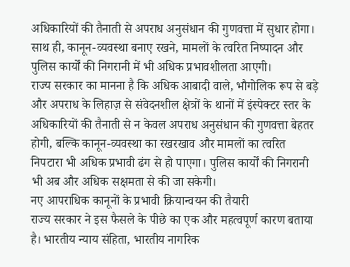अधिकारियों की तैनाती से अपराध अनुसंधान की गुणवत्ता में सुधार होगा। साथ ही, कानून-व्यवस्था बनाए रखने, मामलों के त्वरित निष्पादन और पुलिस कार्यों की निगरानी में भी अधिक प्रभावशीलता आएगी।
राज्य सरकार का मानना है कि अधिक आबादी वाले, भौगोलिक रूप से बड़े और अपराध के लिहाज़ से संवेदनशील क्षेत्रों के थानों में इंस्पेक्टर स्तर के अधिकारियों की तैनाती से न केवल अपराध अनुसंधान की गुणवत्ता बेहतर होगी, बल्कि कानून-व्यवस्था का रखरखाव और मामलों का त्वरित निपटारा भी अधिक प्रभावी ढंग से हो पाएगा। पुलिस कार्यों की निगरानी भी अब और अधिक सक्षमता से की जा सकेगी।
नए आपराधिक कानूनों के प्रभावी क्रियान्वयन की तैयारी
राज्य सरकार ने इस फैसले के पीछे का एक और महत्वपूर्ण कारण बताया है। भारतीय न्याय संहिता, भारतीय नागरिक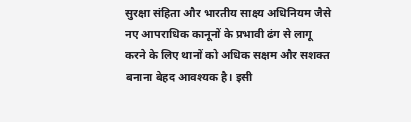सुरक्षा संहिता और भारतीय साक्ष्य अधिनियम जैसे नए आपराधिक कानूनों के प्रभावी ढंग से लागू करने के लिए थानों को अधिक सक्षम और सशक्त बनाना बेहद आवश्यक है। इसी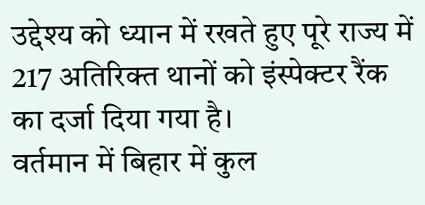उद्देश्य को ध्यान में रखते हुए पूरे राज्य में 217 अतिरिक्त थानों को इंस्पेक्टर रैंक का दर्जा दिया गया है।
वर्तमान में बिहार में कुल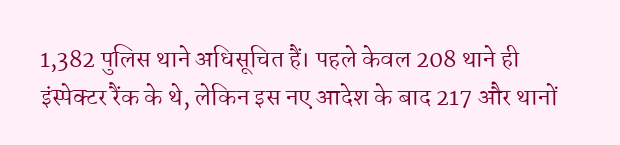1,382 पुलिस थाने अधिसूचित हैं। पहले केवल 208 थाने ही इंस्पेक्टर रैंक के थे, लेकिन इस नए आदेश के बाद 217 और थानों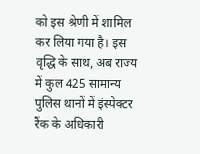को इस श्रेणी में शामिल कर लिया गया है। इस वृद्धि के साथ, अब राज्य में कुल 425 सामान्य पुलिस थानों में इंस्पेक्टर रैंक के अधिकारी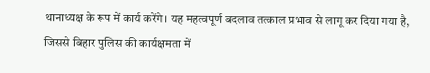थानाध्यक्ष के रूप में कार्य करेंगे। यह महत्वपूर्ण बदलाव तत्काल प्रभाव से लागू कर दिया गया है, जिससे बिहार पुलिस की कार्यक्षमता में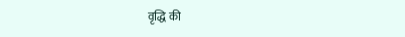वृद्धि की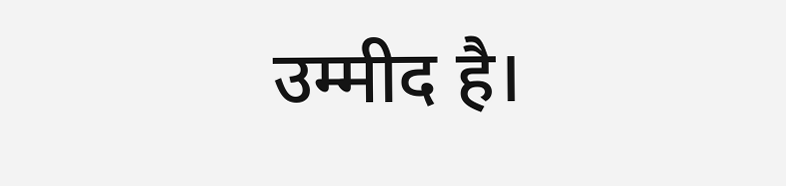उम्मीद है।